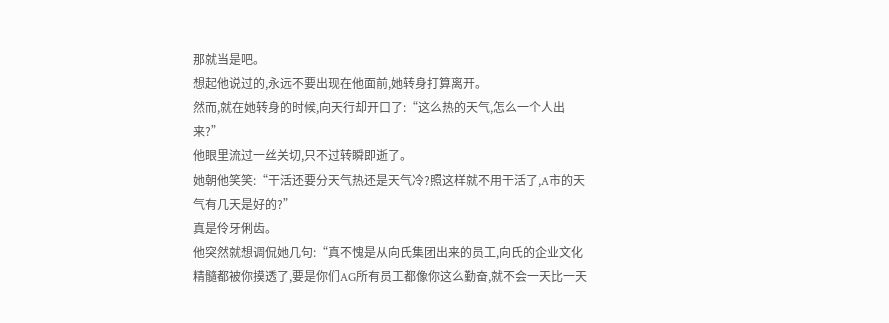那就当是吧。
想起他说过的,永远不要出现在他面前,她转身打算离开。
然而,就在她转身的时候,向天行却开口了:“这么热的天气,怎么一个人出来?”
他眼里流过一丝关切,只不过转瞬即逝了。
她朝他笑笑:“干活还要分天气热还是天气冷?照这样就不用干活了,A市的天气有几天是好的?”
真是伶牙俐齿。
他突然就想调侃她几句:“真不愧是从向氏集团出来的员工,向氏的企业文化精髓都被你摸透了,要是你们AG所有员工都像你这么勤奋,就不会一天比一天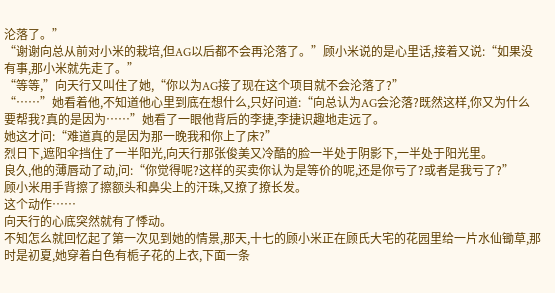沦落了。”
“谢谢向总从前对小米的栽培,但AG以后都不会再沦落了。”顾小米说的是心里话,接着又说:“如果没有事,那小米就先走了。”
“等等,”向天行又叫住了她,“你以为AG接了现在这个项目就不会沦落了?”
“……”她看着他,不知道他心里到底在想什么,只好问道:“向总认为AG会沦落?既然这样,你又为什么要帮我?真的是因为……”她看了一眼他背后的李捷,李捷识趣地走远了。
她这才问:“难道真的是因为那一晚我和你上了床?”
烈日下,遮阳伞挡住了一半阳光,向天行那张俊美又冷酷的脸一半处于阴影下,一半处于阳光里。
良久,他的薄唇动了动,问:“你觉得呢?这样的买卖你认为是等价的呢,还是你亏了?或者是我亏了?”
顾小米用手背擦了擦额头和鼻尖上的汗珠,又撩了撩长发。
这个动作……
向天行的心底突然就有了悸动。
不知怎么就回忆起了第一次见到她的情景,那天,十七的顾小米正在顾氏大宅的花园里给一片水仙锄草,那时是初夏,她穿着白色有栀子花的上衣,下面一条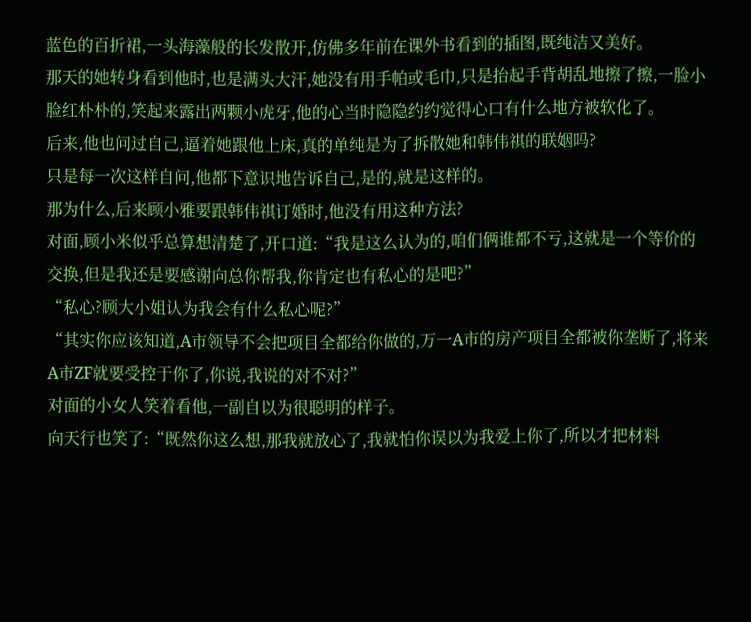蓝色的百折裙,一头海藻般的长发散开,仿佛多年前在课外书看到的插图,既纯洁又美好。
那天的她转身看到他时,也是满头大汗,她没有用手帕或毛巾,只是抬起手背胡乱地擦了擦,一脸小脸红朴朴的,笑起来露出两颗小虎牙,他的心当时隐隐约约觉得心口有什么地方被软化了。
后来,他也问过自己,逼着她跟他上床,真的单纯是为了拆散她和韩伟祺的联姻吗?
只是每一次这样自问,他都下意识地告诉自己,是的,就是这样的。
那为什么,后来顾小雅要跟韩伟祺订婚时,他没有用这种方法?
对面,顾小米似乎总算想清楚了,开口道:“我是这么认为的,咱们俩谁都不亏,这就是一个等价的交换,但是我还是要感谢向总你帮我,你肯定也有私心的是吧?”
“私心?顾大小姐认为我会有什么私心呢?”
“其实你应该知道,A市领导不会把项目全都给你做的,万一A市的房产项目全都被你垄断了,将来A市ZF就要受控于你了,你说,我说的对不对?”
对面的小女人笑着看他,一副自以为很聪明的样子。
向天行也笑了:“既然你这么想,那我就放心了,我就怕你误以为我爱上你了,所以才把材料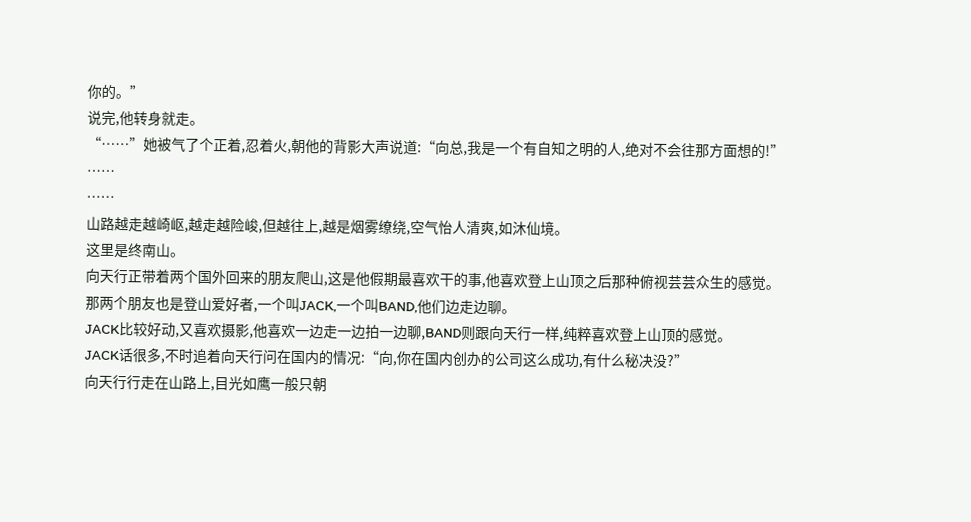你的。”
说完,他转身就走。
“……”她被气了个正着,忍着火,朝他的背影大声说道:“向总,我是一个有自知之明的人,绝对不会往那方面想的!”
……
……
山路越走越崎岖,越走越险峻,但越往上,越是烟雾缭绕,空气怡人清爽,如沐仙境。
这里是终南山。
向天行正带着两个国外回来的朋友爬山,这是他假期最喜欢干的事,他喜欢登上山顶之后那种俯视芸芸众生的感觉。
那两个朋友也是登山爱好者,一个叫JACK,一个叫BAND,他们边走边聊。
JACK比较好动,又喜欢摄影,他喜欢一边走一边拍一边聊,BAND则跟向天行一样,纯粹喜欢登上山顶的感觉。
JACK话很多,不时追着向天行问在国内的情况:“向,你在国内创办的公司这么成功,有什么秘决没?”
向天行行走在山路上,目光如鹰一般只朝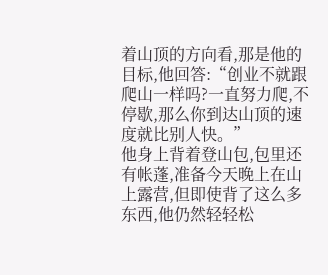着山顶的方向看,那是他的目标,他回答:“创业不就跟爬山一样吗?一直努力爬,不停歇,那么你到达山顶的速度就比别人快。”
他身上背着登山包,包里还有帐蓬,准备今天晚上在山上露营,但即使背了这么多东西,他仍然轻轻松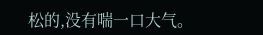松的,没有喘一口大气。